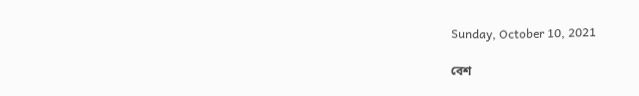Sunday, October 10, 2021

বেশ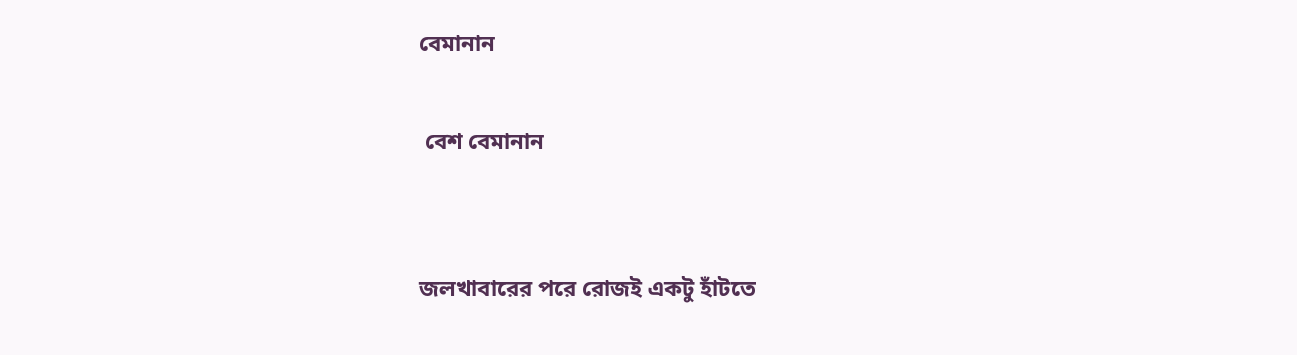বেমানান

 বেশ বেমানান


জলখাবারের পরে রোজই একটু হাঁটতে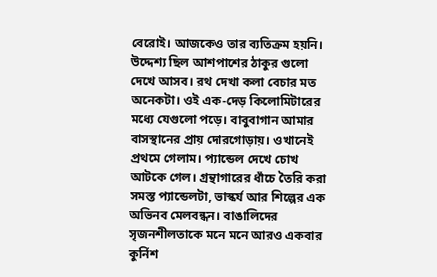বেরোই। আজকেও তার ব্যতিক্রম হয়নি। উদ্দেশ্য ছিল আশপাশের ঠাকুর গুলো দেখে আসব। রথ দেখা কলা বেচার মত অনেকটা। ওই এক-দেড় কিলোমিটারের মধ্যে যেগুলো পড়ে। বাবুবাগান আমার বাসস্থানের প্রায় দোরগোড়ায়। ওখানেই প্রথমে গেলাম। প্যান্ডেল দেখে চোখ আটকে গেল। গ্রন্থাগারের ধাঁচে তৈরি করা সমস্ত প্যান্ডেলটা, ভাস্কর্য আর শিল্পের এক অভিনব মেলবন্ধন। বাঙালিদের সৃজনশীলতাকে মনে মনে আরও একবার কুর্নিশ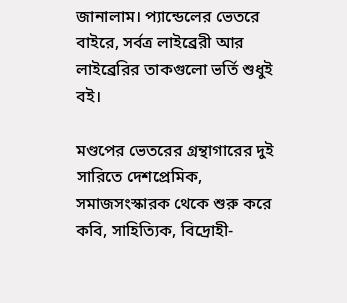জানালাম। প্যান্ডেলের ভেতরে বাইরে, সর্বত্র লাইব্রেরী আর লাইব্রেরির তাকগুলো ভর্তি শুধুই বই।

মণ্ডপের ভেতরের গ্রন্থাগারের দুই সারিতে দেশপ্রেমিক, সমাজসংস্কারক থেকে শুরু করে কবি, সাহিত্যিক, বিদ্রোহী-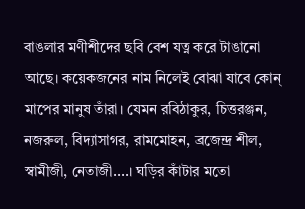বাঙলার মণীশীদের ছবি বেশ যত্ন করে টাঙানো আছে। কয়েকজনের নাম নিলেই বোঝা যাবে কোন্ মাপের মানুষ তাঁরা। যেমন রবিঠাকুর, চিত্তরঞ্জন, নজরুল, বিদ্যাসাগর, রামমোহন, ব্রজেন্দ্র শীল, স্বামীজী, নেতাজী....। ঘড়ির কাঁটার মতো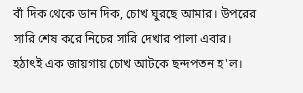বাঁ দিক থেকে ডান দিক, চোখ ঘুরছে আমার। উপরের সারি শেষ করে নিচের সারি দেখার পালা এবার। হঠাৎই এক জায়গায় চোখ আটকে ছন্দপতন হ'ল।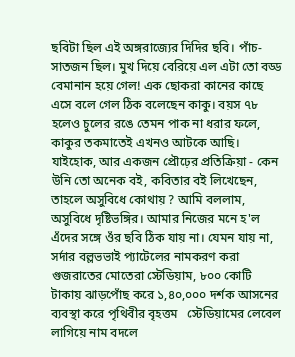ছবিটা ছিল এই অঙ্গরাজ্যের দিদির ছবি। পাঁচ-সাতজন ছিল। মুখ দিয়ে বেরিয়ে এল এটা তো বড্ড বেমানান হয়ে গেল! এক ছোকরা কানের কাছে এসে বলে গেল ঠিক বলেছেন কাকু। বয়স ৭৮ হলেও চুলের রঙে তেমন পাক না ধরার ফলে, কাকুর তকমাতেই এখনও আটকে আছি। যাইহোক, আর একজন প্রৌঢ়ের প্রতিক্রিয়া - কেন উনি তো অনেক বই, কবিতার বই লিখেছেন,  তাহলে অসুবিধে কোথায় ? আমি বললাম, অসুবিধে দৃষ্টিভঙ্গির। আমার নিজের মনে হ'ল এঁদের সঙ্গে ওঁর ছবি ঠিক যায় না। যেমন যায় না, সর্দার বল্লভভাই প্যাটেলের নামকরণ করা গুজরাতের মোতেরা স্টেডিয়াম, ৮০০ কোটি টাকায় ঝাড়পোঁছ করে ১,৪০,০০০ দর্শক আসনের ব্যবস্থা করে পৃথিবীর বৃহত্তম   স্টেডিয়ামের লেবেল লাগিয়ে নাম বদলে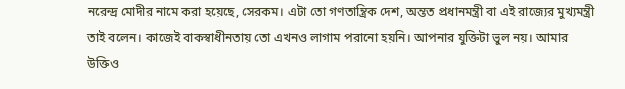নরেন্দ্র মোদীর নামে করা হয়েছে, সেরকম। এটা তো গণতান্ত্রিক দেশ, অন্তত প্রধানমন্ত্রী বা এই রাজ্যের মুখ্যমন্ত্রী তাই বলেন। কাজেই বাকস্বাধীনতায় তো এখনও লাগাম পরানো হয়নি। আপনার যুক্তিটা ভুল নয়। আমার উক্তিও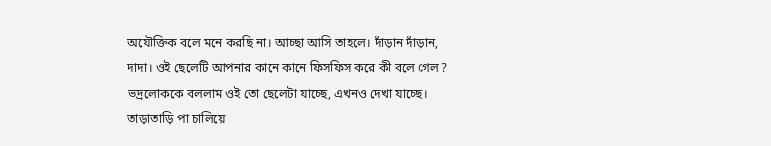অযৌক্তিক বলে মনে করছি না। আচ্ছা আসি তাহলে। দাঁড়ান দাঁড়ান,  দাদা। ওই ছেলেটি আপনার কানে কানে ফিসফিস করে কী বলে গেল ? ভদ্রলোককে বললাম ওই তো ছেলেটা যাচ্ছে, এখনও দেখা যাচ্ছে। তাড়াতাড়ি পা চালিয়ে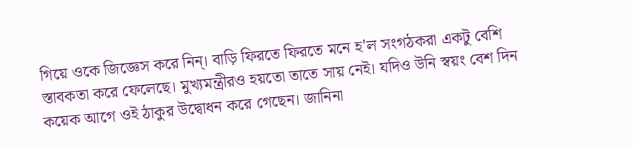গিয়ে ওকে জিজ্ঞেস করে নিন্। বাড়ি ফিরতে ফিরতে মনে হ'ল সংগঠকরা একটু বেশি স্তাবকতা করে ফেলেছে। মুখ্যমন্ত্রীরও হয়তো তাতে সায় নেই। যদিও উনি স্বয়ং বেশ দিন কয়েক আগে ওই ঠাকুর উদ্বোধন করে গেছেন। জানিনা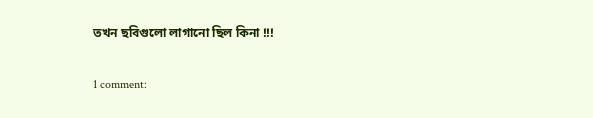তখন ছবিগুলো লাগানো ছিল কিনা !!!

1 comment: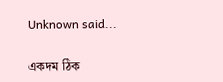Unknown said...

একদম ঠিক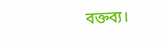বক্তব্য।